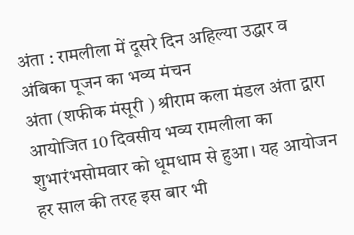अंता : रामलीला में दूसरे दिन अहिल्या उद्धार व अंबिका पूजन का भव्य मंचन
अंता (शफीक मंसूरी ) श्रीराम कला मंडल अंता द्वारा आयोजित 10 दिवसीय भव्य रामलीला का शुभारंभसोमवार को धूमधाम से हुआ। यह आयोजन हर साल की तरह इस बार भी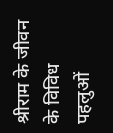श्रीराम के जीवन के विविध पहलुओं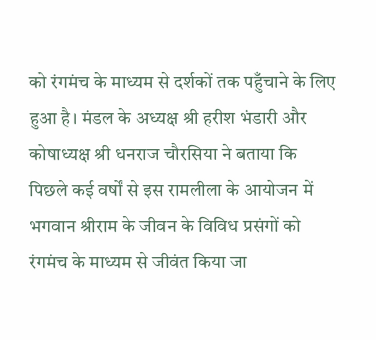को रंगमंच के माध्यम से दर्शकों तक पहुँचाने के लिए हुआ है। मंडल के अध्यक्ष श्री हरीश भंडारी और कोषाध्यक्ष श्री धनराज चौरसिया ने बताया कि पिछले कई वर्षों से इस रामलीला के आयोजन में भगवान श्रीराम के जीवन के विविध प्रसंगों को रंगमंच के माध्यम से जीवंत किया जा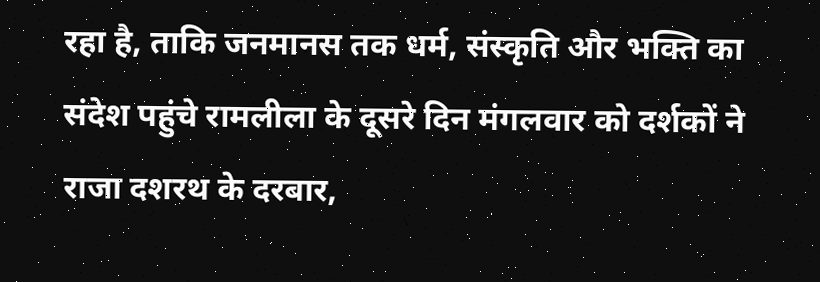रहा है, ताकि जनमानस तक धर्म, संस्कृति और भक्ति का संदेश पहुंचे रामलीला के दूसरे दिन मंगलवार को दर्शकों ने राजा दशरथ के दरबार,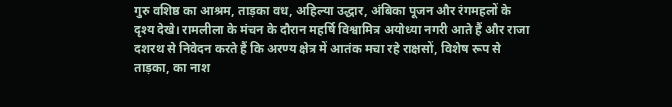गुरु वशिष्ठ का आश्रम, ताड़का वध, अहिल्या उद्धार, अंबिका पूजन और रंगमहलों के दृश्य देखे। रामलीला के मंचन के दौरान महर्षि विश्वामित्र अयोध्या नगरी आते हैं और राजा दशरथ से निवेदन करते हैं कि अरण्य क्षेत्र में आतंक मचा रहे राक्षसों, विशेष रूप से ताड़का, का नाश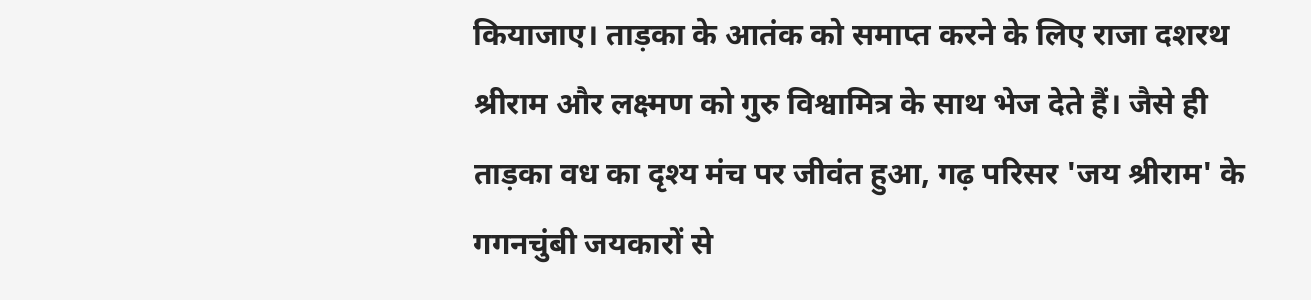कियाजाए। ताड़का के आतंक को समाप्त करने के लिए राजा दशरथ श्रीराम और लक्ष्मण को गुरु विश्वामित्र के साथ भेज देते हैं। जैसे ही ताड़का वध का दृश्य मंच पर जीवंत हुआ, गढ़ परिसर 'जय श्रीराम' के गगनचुंबी जयकारों से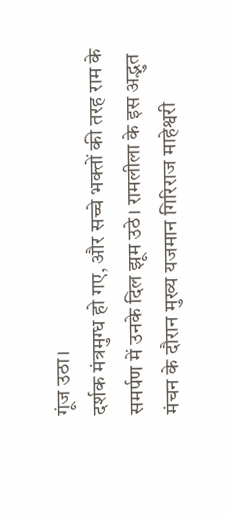गूंज उठा।
दर्शक मंत्रमुग्ध हो गए, और सच्चे भक्तों की तरह राम के समर्पण में उनके दिल झूम उठे। रामलीला के इस अद्भुत मंचन के दौरान मुख्य यजमान गिरिराज माहेश्वरी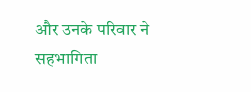और उनके परिवार ने सहभागिता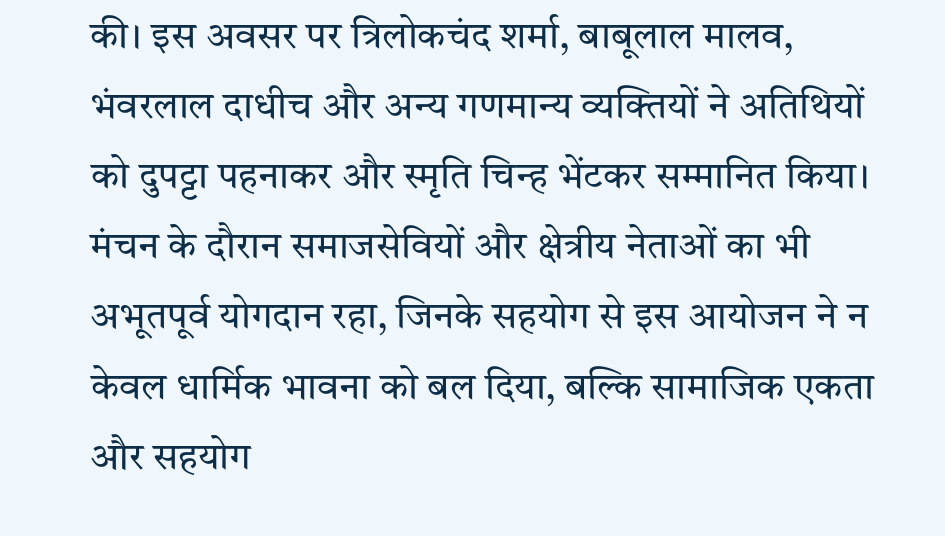की। इस अवसर पर त्रिलोकचंद शर्मा, बाबूलाल मालव, भंवरलाल दाधीच और अन्य गणमान्य व्यक्तियों ने अतिथियों को दुपट्टा पहनाकर और स्मृति चिन्ह भेंटकर सम्मानित किया। मंचन के दौरान समाजसेवियों और क्षेत्रीय नेताओं का भी अभूतपूर्व योगदान रहा, जिनके सहयोग से इस आयोजन ने न केवल धार्मिक भावना को बल दिया, बल्कि सामाजिक एकता और सहयोग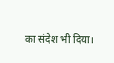का संदेश भी दिया।